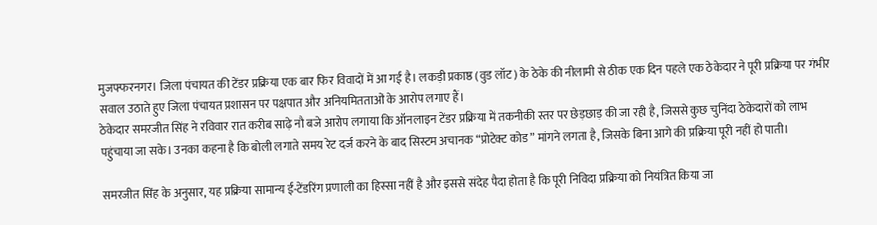मुजफ्फरनगर। जिला पंचायत की टेंडर प्रक्रिया एक बार फिर विवादों में आ गई है। लकड़ी प्रकाष्ठ (वुड लॉट) के ठेके की नीलामी से ठीक एक दिन पहले एक ठेकेदार ने पूरी प्रक्रिया पर गंभीर सवाल उठाते हुए जिला पंचायत प्रशासन पर पक्षपात और अनियमितताओं के आरोप लगाए हैं।
ठेकेदार समरजीत सिंह ने रविवार रात करीब साढ़े नौ बजे आरोप लगाया कि ऑनलाइन टेंडर प्रक्रिया में तकनीकी स्तर पर छेड़छाड़ की जा रही है, जिससे कुछ चुनिंदा ठेकेदारों को लाभ पहुंचाया जा सके। उनका कहना है कि बोली लगाते समय रेट दर्ज करने के बाद सिस्टम अचानक “प्रोटेक्ट कोड” मांगने लगता है, जिसके बिना आगे की प्रक्रिया पूरी नहीं हो पाती।

समरजीत सिंह के अनुसार, यह प्रक्रिया सामान्य ई-टेंडरिंग प्रणाली का हिस्सा नहीं है और इससे संदेह पैदा होता है कि पूरी निविदा प्रक्रिया को नियंत्रित किया जा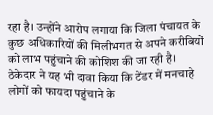रहा है। उन्होंने आरोप लगाया कि जिला पंचायत के कुछ अधिकारियों की मिलीभगत से अपने करीबियों को लाभ पहुंचाने की कोशिश की जा रही है।
ठेकेदार ने यह भी दावा किया कि टेंडर में मनचाहे लोगों को फायदा पहुंचाने के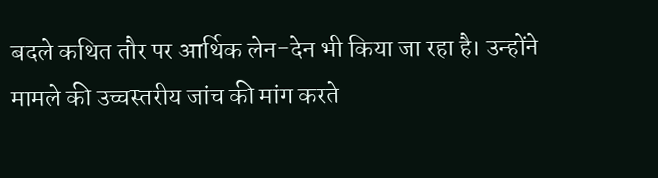बदले कथित तौर पर आर्थिक लेन-देन भी किया जा रहा है। उन्होंने मामले की उच्चस्तरीय जांच की मांग करते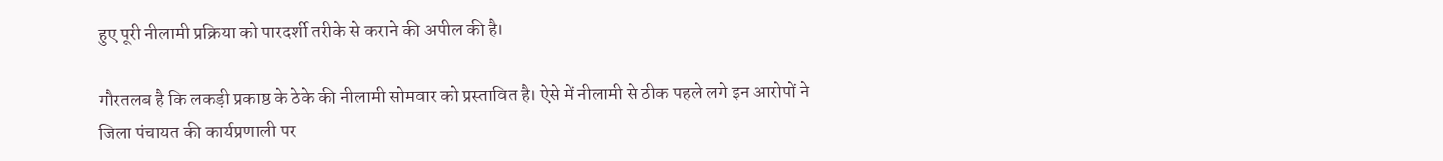हुए पूरी नीलामी प्रक्रिया को पारदर्शी तरीके से कराने की अपील की है।

गौरतलब है कि लकड़ी प्रकाष्ठ के ठेके की नीलामी सोमवार को प्रस्तावित है। ऐसे में नीलामी से ठीक पहले लगे इन आरोपों ने जिला पंचायत की कार्यप्रणाली पर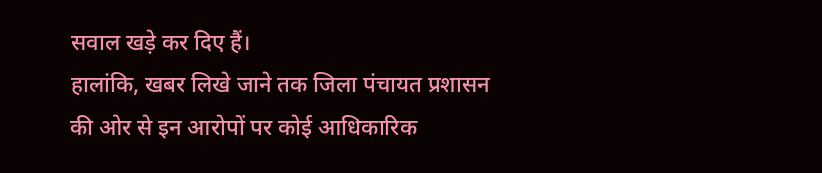सवाल खड़े कर दिए हैं।
हालांकि, खबर लिखे जाने तक जिला पंचायत प्रशासन की ओर से इन आरोपों पर कोई आधिकारिक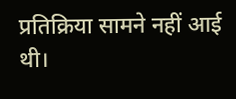प्रतिक्रिया सामने नहीं आई थी।